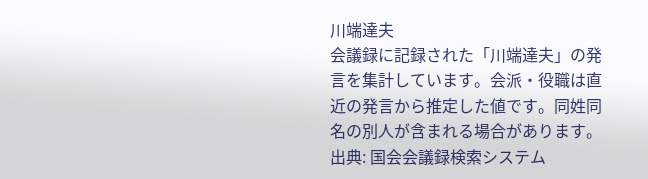川端達夫
会議録に記録された「川端達夫」の発言を集計しています。会派・役職は直近の発言から推定した値です。同姓同名の別人が含まれる場合があります。
出典: 国会会議録検索システム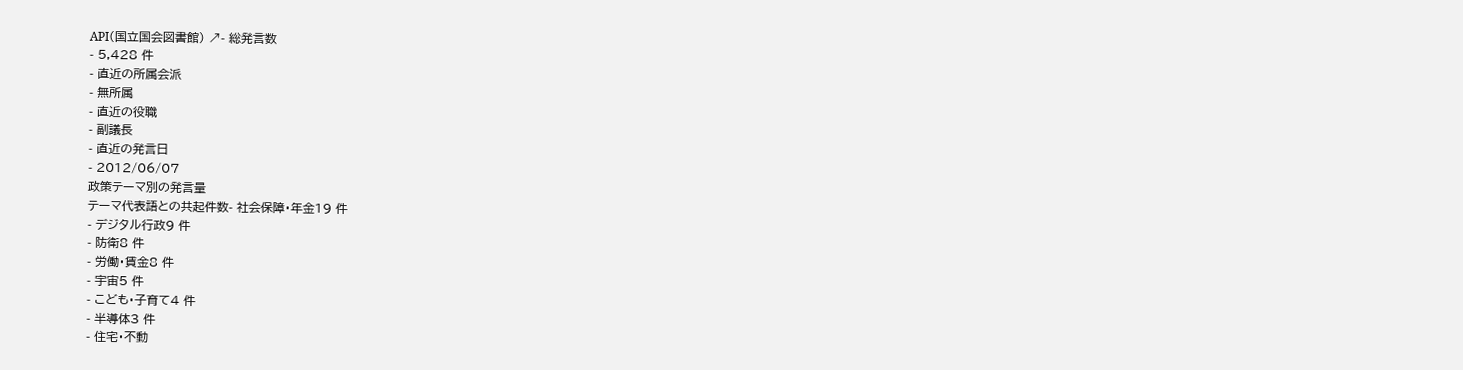API(国立国会図書館) ↗- 総発言数
- 5,428 件
- 直近の所属会派
- 無所属
- 直近の役職
- 副議長
- 直近の発言日
- 2012/06/07
政策テーマ別の発言量
テーマ代表語との共起件数- 社会保障・年金19 件
- デジタル行政9 件
- 防衛8 件
- 労働・賃金8 件
- 宇宙5 件
- こども・子育て4 件
- 半導体3 件
- 住宅・不動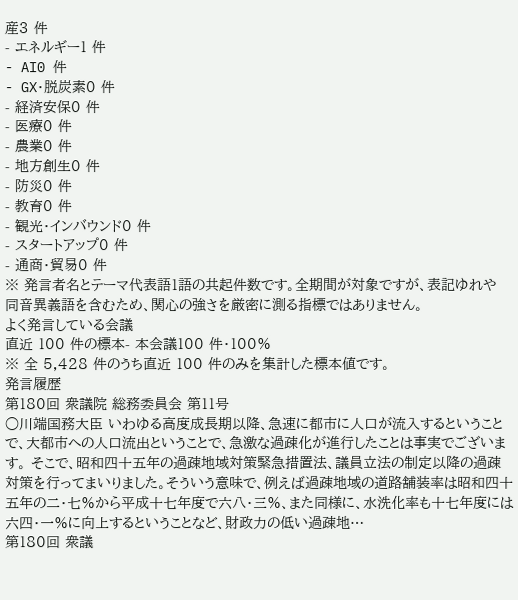産3 件
- エネルギー1 件
- AI0 件
- GX・脱炭素0 件
- 経済安保0 件
- 医療0 件
- 農業0 件
- 地方創生0 件
- 防災0 件
- 教育0 件
- 観光・インバウンド0 件
- スタートアップ0 件
- 通商・貿易0 件
※ 発言者名とテーマ代表語1語の共起件数です。全期間が対象ですが、表記ゆれや 同音異義語を含むため、関心の強さを厳密に測る指標ではありません。
よく発言している会議
直近 100 件の標本- 本会議100 件・100%
※ 全 5,428 件のうち直近 100 件のみを集計した標本値です。
発言履歴
第180回 衆議院 総務委員会 第11号
○川端国務大臣 いわゆる高度成長期以降、急速に都市に人口が流入するということで、大都市への人口流出ということで、急激な過疎化が進行したことは事実でございます。 そこで、昭和四十五年の過疎地域対策緊急措置法、議員立法の制定以降の過疎対策を行ってまいりました。そういう意味で、例えば過疎地域の道路舗装率は昭和四十五年の二・七%から平成十七年度で六八・三%、また同様に、水洗化率も十七年度には六四・一%に向上するということなど、財政力の低い過疎地…
第180回 衆議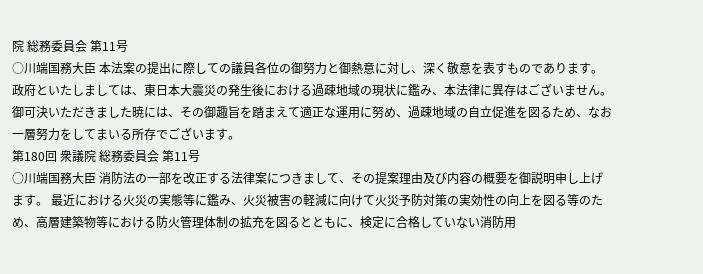院 総務委員会 第11号
○川端国務大臣 本法案の提出に際しての議員各位の御努力と御熱意に対し、深く敬意を表すものであります。 政府といたしましては、東日本大震災の発生後における過疎地域の現状に鑑み、本法律に異存はございません。 御可決いただきました暁には、その御趣旨を踏まえて適正な運用に努め、過疎地域の自立促進を図るため、なお一層努力をしてまいる所存でございます。
第180回 衆議院 総務委員会 第11号
○川端国務大臣 消防法の一部を改正する法律案につきまして、その提案理由及び内容の概要を御説明申し上げます。 最近における火災の実態等に鑑み、火災被害の軽減に向けて火災予防対策の実効性の向上を図る等のため、高層建築物等における防火管理体制の拡充を図るとともに、検定に合格していない消防用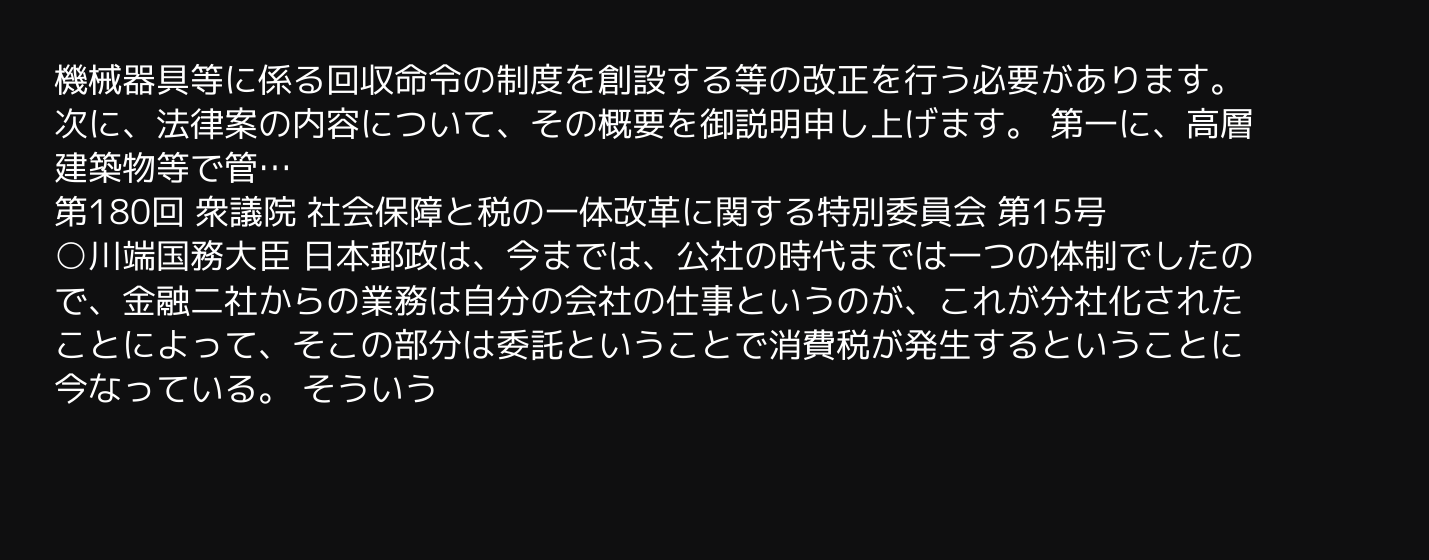機械器具等に係る回収命令の制度を創設する等の改正を行う必要があります。 次に、法律案の内容について、その概要を御説明申し上げます。 第一に、高層建築物等で管…
第180回 衆議院 社会保障と税の一体改革に関する特別委員会 第15号
○川端国務大臣 日本郵政は、今までは、公社の時代までは一つの体制でしたので、金融二社からの業務は自分の会社の仕事というのが、これが分社化されたことによって、そこの部分は委託ということで消費税が発生するということに今なっている。 そういう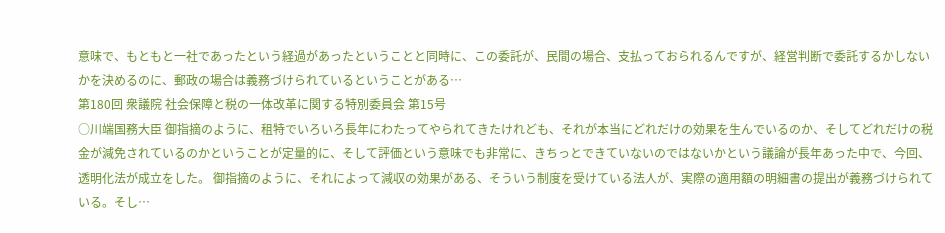意味で、もともと一社であったという経過があったということと同時に、この委託が、民間の場合、支払っておられるんですが、経営判断で委託するかしないかを決めるのに、郵政の場合は義務づけられているということがある…
第180回 衆議院 社会保障と税の一体改革に関する特別委員会 第15号
○川端国務大臣 御指摘のように、租特でいろいろ長年にわたってやられてきたけれども、それが本当にどれだけの効果を生んでいるのか、そしてどれだけの税金が減免されているのかということが定量的に、そして評価という意味でも非常に、きちっとできていないのではないかという議論が長年あった中で、今回、透明化法が成立をした。 御指摘のように、それによって減収の効果がある、そういう制度を受けている法人が、実際の適用額の明細書の提出が義務づけられている。そし…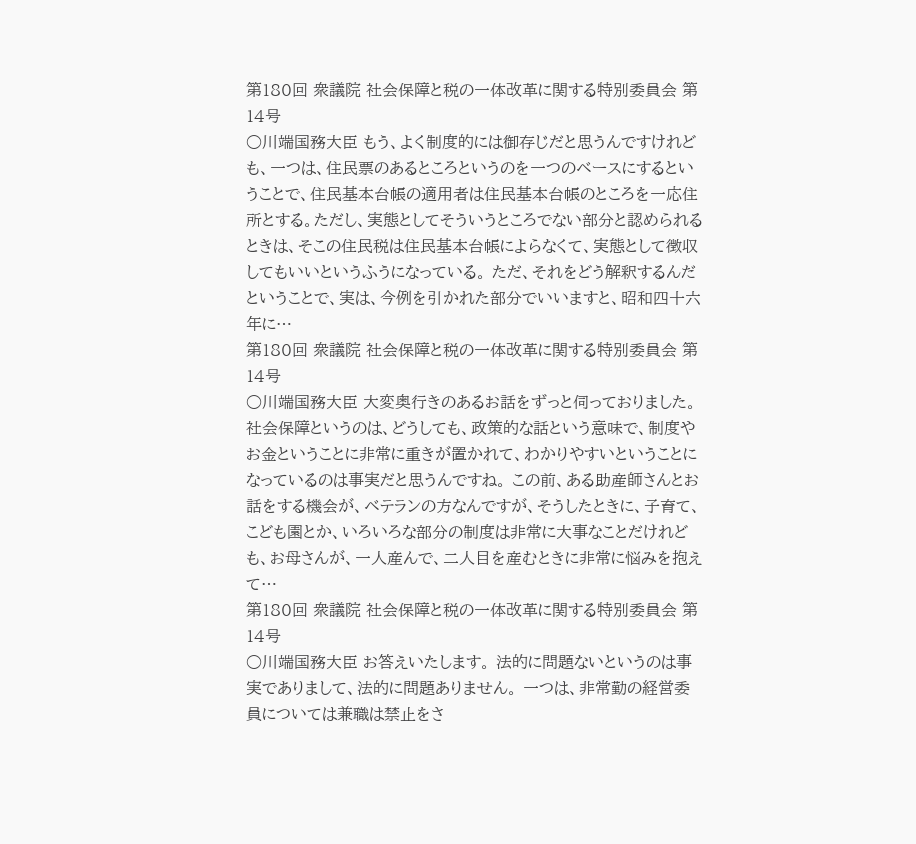第180回 衆議院 社会保障と税の一体改革に関する特別委員会 第14号
○川端国務大臣 もう、よく制度的には御存じだと思うんですけれども、一つは、住民票のあるところというのを一つのベースにするということで、住民基本台帳の適用者は住民基本台帳のところを一応住所とする。ただし、実態としてそういうところでない部分と認められるときは、そこの住民税は住民基本台帳によらなくて、実態として徴収してもいいというふうになっている。 ただ、それをどう解釈するんだということで、実は、今例を引かれた部分でいいますと、昭和四十六年に…
第180回 衆議院 社会保障と税の一体改革に関する特別委員会 第14号
○川端国務大臣 大変奥行きのあるお話をずっと伺っておりました。 社会保障というのは、どうしても、政策的な話という意味で、制度やお金ということに非常に重きが置かれて、わかりやすいということになっているのは事実だと思うんですね。 この前、ある助産師さんとお話をする機会が、ベテランの方なんですが、そうしたときに、子育て、こども園とか、いろいろな部分の制度は非常に大事なことだけれども、お母さんが、一人産んで、二人目を産むときに非常に悩みを抱えて…
第180回 衆議院 社会保障と税の一体改革に関する特別委員会 第14号
○川端国務大臣 お答えいたします。 法的に問題ないというのは事実でありまして、法的に問題ありません。 一つは、非常勤の経営委員については兼職は禁止をさ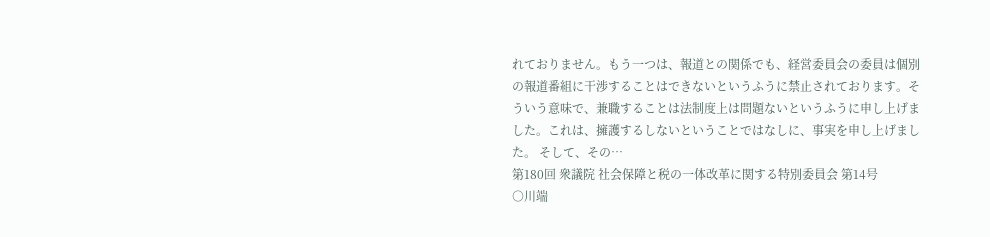れておりません。もう一つは、報道との関係でも、経営委員会の委員は個別の報道番組に干渉することはできないというふうに禁止されております。そういう意味で、兼職することは法制度上は問題ないというふうに申し上げました。これは、擁護するしないということではなしに、事実を申し上げました。 そして、その…
第180回 衆議院 社会保障と税の一体改革に関する特別委員会 第14号
○川端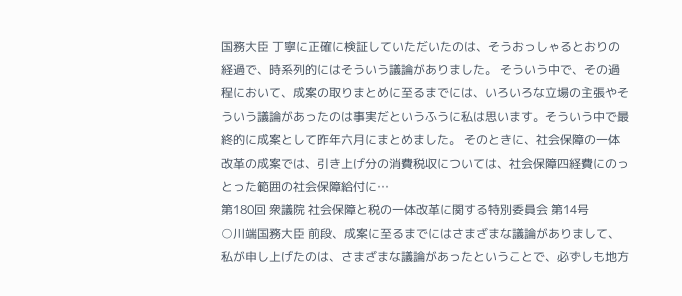国務大臣 丁寧に正確に検証していただいたのは、そうおっしゃるとおりの経過で、時系列的にはそういう議論がありました。 そういう中で、その過程において、成案の取りまとめに至るまでには、いろいろな立場の主張やそういう議論があったのは事実だというふうに私は思います。そういう中で最終的に成案として昨年六月にまとめました。 そのときに、社会保障の一体改革の成案では、引き上げ分の消費税収については、社会保障四経費にのっとった範囲の社会保障給付に…
第180回 衆議院 社会保障と税の一体改革に関する特別委員会 第14号
○川端国務大臣 前段、成案に至るまでにはさまざまな議論がありまして、私が申し上げたのは、さまざまな議論があったということで、必ずしも地方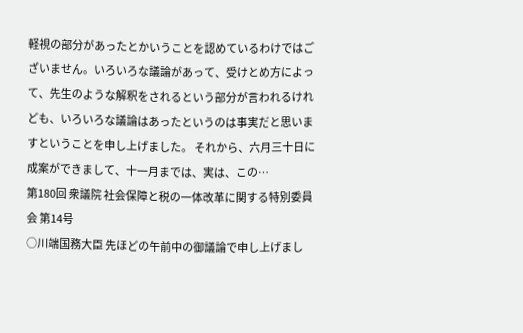軽視の部分があったとかいうことを認めているわけではございません。いろいろな議論があって、受けとめ方によって、先生のような解釈をされるという部分が言われるけれども、いろいろな議論はあったというのは事実だと思いますということを申し上げました。 それから、六月三十日に成案ができまして、十一月までは、実は、この…
第180回 衆議院 社会保障と税の一体改革に関する特別委員会 第14号
○川端国務大臣 先ほどの午前中の御議論で申し上げまし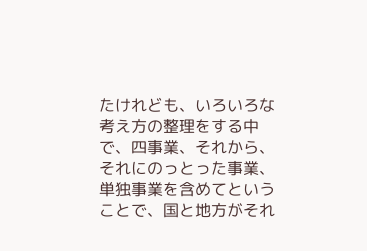たけれども、いろいろな考え方の整理をする中で、四事業、それから、それにのっとった事業、単独事業を含めてということで、国と地方がそれ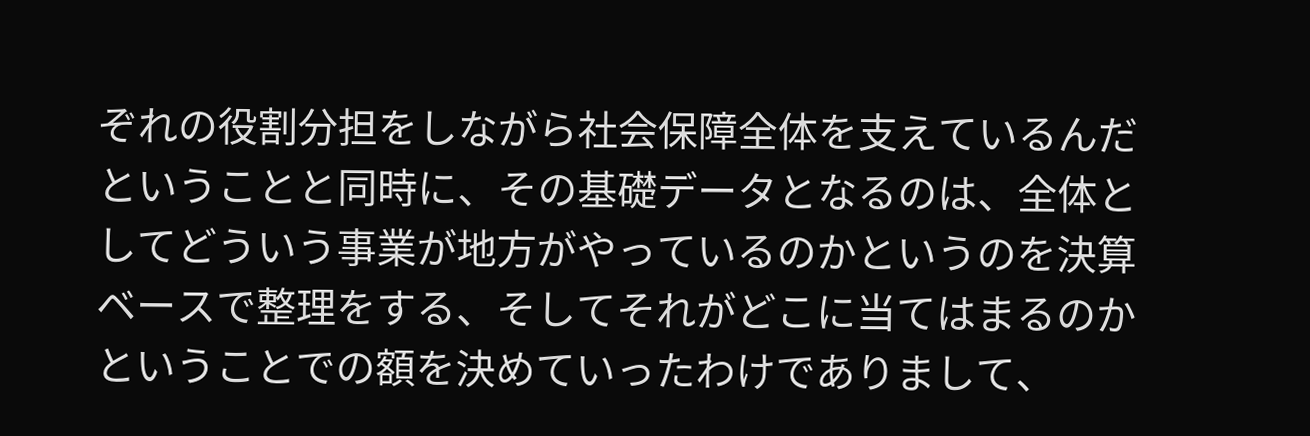ぞれの役割分担をしながら社会保障全体を支えているんだということと同時に、その基礎データとなるのは、全体としてどういう事業が地方がやっているのかというのを決算ベースで整理をする、そしてそれがどこに当てはまるのかということでの額を決めていったわけでありまして、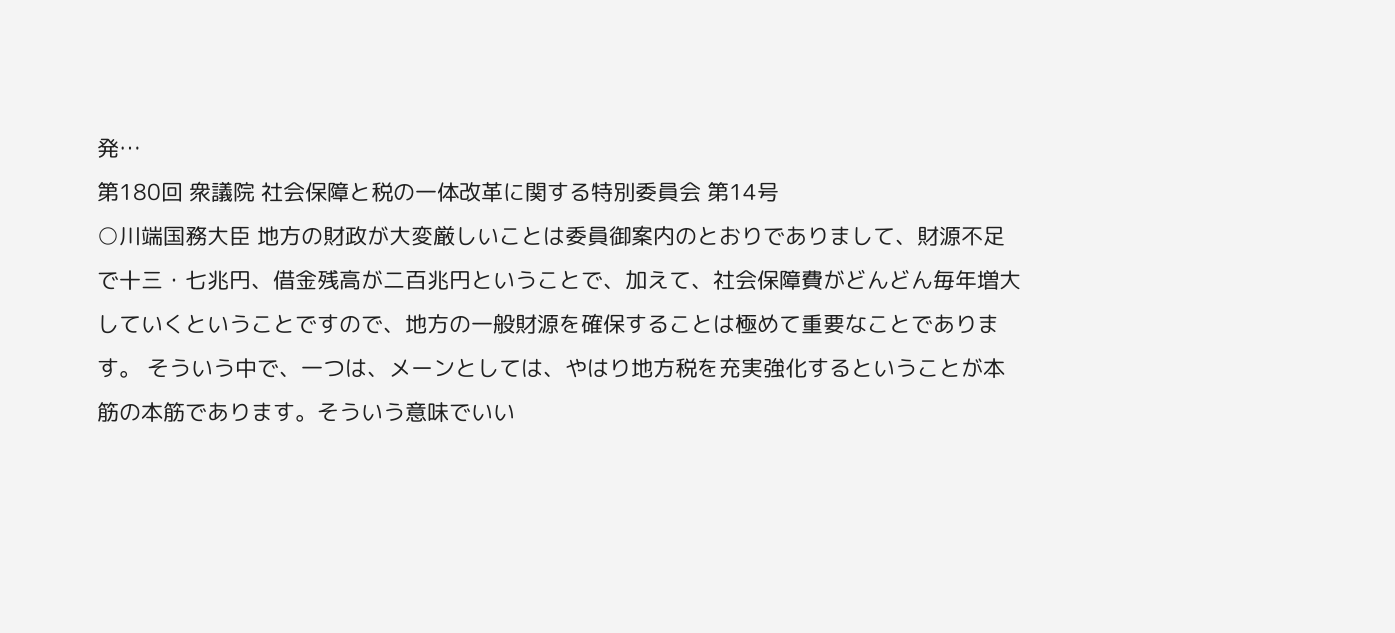発…
第180回 衆議院 社会保障と税の一体改革に関する特別委員会 第14号
○川端国務大臣 地方の財政が大変厳しいことは委員御案内のとおりでありまして、財源不足で十三・七兆円、借金残高が二百兆円ということで、加えて、社会保障費がどんどん毎年増大していくということですので、地方の一般財源を確保することは極めて重要なことであります。 そういう中で、一つは、メーンとしては、やはり地方税を充実強化するということが本筋の本筋であります。そういう意味でいい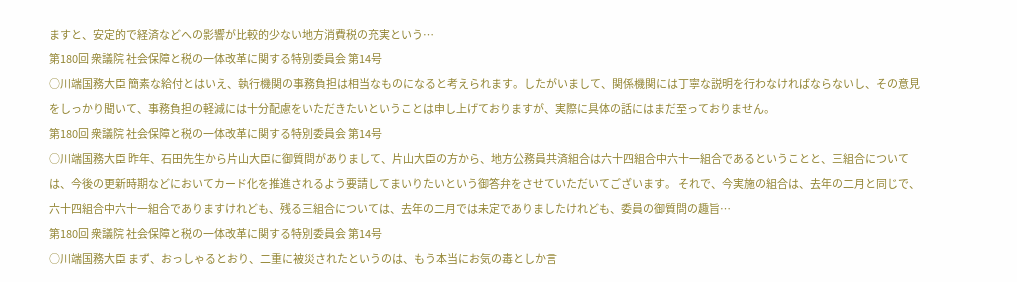ますと、安定的で経済などへの影響が比較的少ない地方消費税の充実という…
第180回 衆議院 社会保障と税の一体改革に関する特別委員会 第14号
○川端国務大臣 簡素な給付とはいえ、執行機関の事務負担は相当なものになると考えられます。したがいまして、関係機関には丁寧な説明を行わなければならないし、その意見をしっかり聞いて、事務負担の軽減には十分配慮をいただきたいということは申し上げておりますが、実際に具体の話にはまだ至っておりません。
第180回 衆議院 社会保障と税の一体改革に関する特別委員会 第14号
○川端国務大臣 昨年、石田先生から片山大臣に御質問がありまして、片山大臣の方から、地方公務員共済組合は六十四組合中六十一組合であるということと、三組合については、今後の更新時期などにおいてカード化を推進されるよう要請してまいりたいという御答弁をさせていただいてございます。 それで、今実施の組合は、去年の二月と同じで、六十四組合中六十一組合でありますけれども、残る三組合については、去年の二月では未定でありましたけれども、委員の御質問の趣旨…
第180回 衆議院 社会保障と税の一体改革に関する特別委員会 第14号
○川端国務大臣 まず、おっしゃるとおり、二重に被災されたというのは、もう本当にお気の毒としか言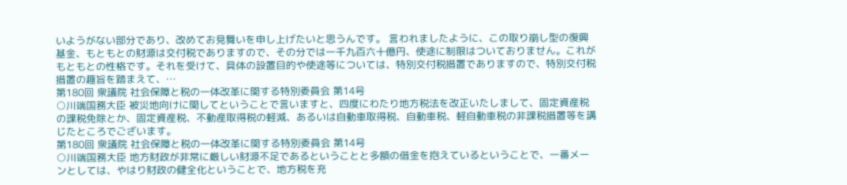いようがない部分であり、改めてお見舞いを申し上げたいと思うんです。 言われましたように、この取り崩し型の復興基金、もともとの財源は交付税でありますので、その分では一千九百六十億円、使途に制限はついておりません。これがもともとの性格です。それを受けて、具体の設置目的や使途等については、特別交付税措置でありますので、特別交付税措置の趣旨を踏まえて、…
第180回 衆議院 社会保障と税の一体改革に関する特別委員会 第14号
○川端国務大臣 被災地向けに関してということで言いますと、四度にわたり地方税法を改正いたしまして、固定資産税の課税免除とか、固定資産税、不動産取得税の軽減、あるいは自動車取得税、自動車税、軽自動車税の非課税措置等を講じたところでございます。
第180回 衆議院 社会保障と税の一体改革に関する特別委員会 第14号
○川端国務大臣 地方財政が非常に厳しい財源不足であるということと多額の借金を抱えているということで、一番メーンとしては、やはり財政の健全化ということで、地方税を充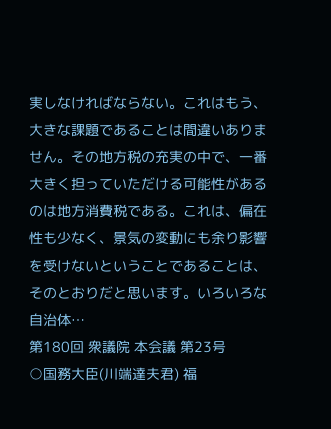実しなければならない。これはもう、大きな課題であることは間違いありません。その地方税の充実の中で、一番大きく担っていただける可能性があるのは地方消費税である。これは、偏在性も少なく、景気の変動にも余り影響を受けないということであることは、そのとおりだと思います。いろいろな自治体…
第180回 衆議院 本会議 第23号
○国務大臣(川端達夫君) 福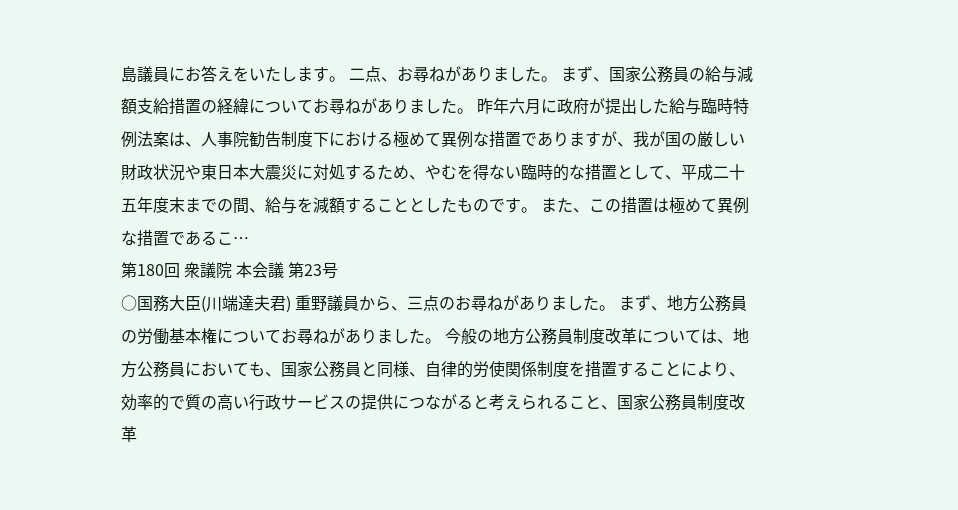島議員にお答えをいたします。 二点、お尋ねがありました。 まず、国家公務員の給与減額支給措置の経緯についてお尋ねがありました。 昨年六月に政府が提出した給与臨時特例法案は、人事院勧告制度下における極めて異例な措置でありますが、我が国の厳しい財政状況や東日本大震災に対処するため、やむを得ない臨時的な措置として、平成二十五年度末までの間、給与を減額することとしたものです。 また、この措置は極めて異例な措置であるこ…
第180回 衆議院 本会議 第23号
○国務大臣(川端達夫君) 重野議員から、三点のお尋ねがありました。 まず、地方公務員の労働基本権についてお尋ねがありました。 今般の地方公務員制度改革については、地方公務員においても、国家公務員と同様、自律的労使関係制度を措置することにより、効率的で質の高い行政サービスの提供につながると考えられること、国家公務員制度改革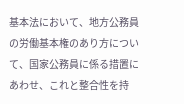基本法において、地方公務員の労働基本権のあり方について、国家公務員に係る措置にあわせ、これと整合性を持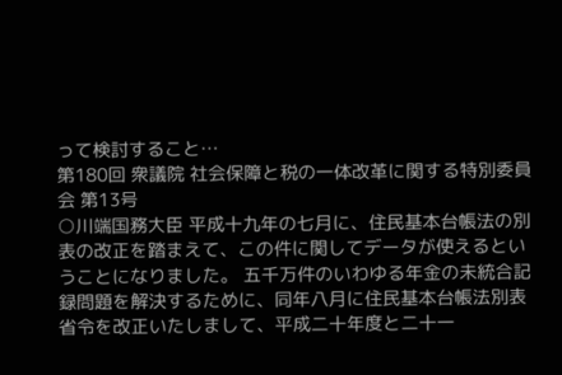って検討すること…
第180回 衆議院 社会保障と税の一体改革に関する特別委員会 第13号
○川端国務大臣 平成十九年の七月に、住民基本台帳法の別表の改正を踏まえて、この件に関してデータが使えるということになりました。 五千万件のいわゆる年金の未統合記録問題を解決するために、同年八月に住民基本台帳法別表省令を改正いたしまして、平成二十年度と二十一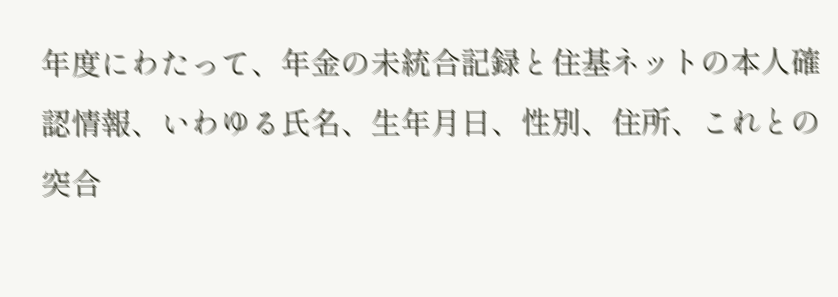年度にわたって、年金の未統合記録と住基ネットの本人確認情報、いわゆる氏名、生年月日、性別、住所、これとの突合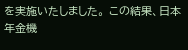を実施いたしました。 この結果、日本年金機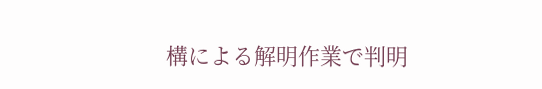構による解明作業で判明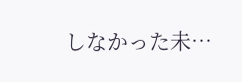しなかった未…